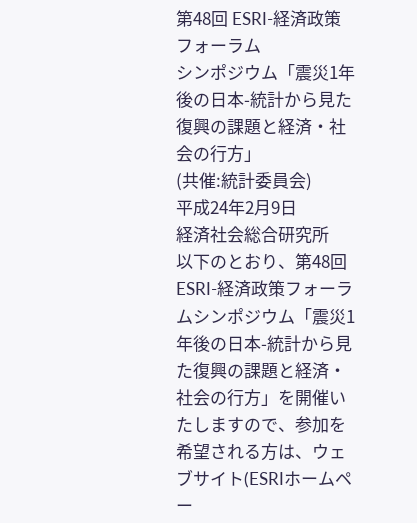第48回 ESRI-経済政策フォーラム
シンポジウム「震災1年後の日本-統計から見た復興の課題と経済・社会の行方」
(共催:統計委員会)
平成24年2月9日
経済社会総合研究所
以下のとおり、第48回ESRI-経済政策フォーラムシンポジウム「震災1年後の日本-統計から見た復興の課題と経済・社会の行方」を開催いたしますので、参加を希望される方は、ウェブサイト(ESRIホームペー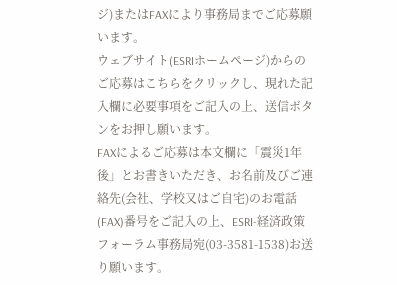ジ)またはFAXにより事務局までご応募願います。
ウェブサイト(ESRIホームページ)からのご応募はこちらをクリックし、現れた記入欄に必要事項をご記入の上、送信ボタンをお押し願います。
FAXによるご応募は本文欄に「震災1年後」とお書きいただき、お名前及びご連絡先(会社、学校又はご自宅)のお電話(FAX)番号をご記入の上、ESRI-経済政策フォーラム事務局宛(03-3581-1538)お送り願います。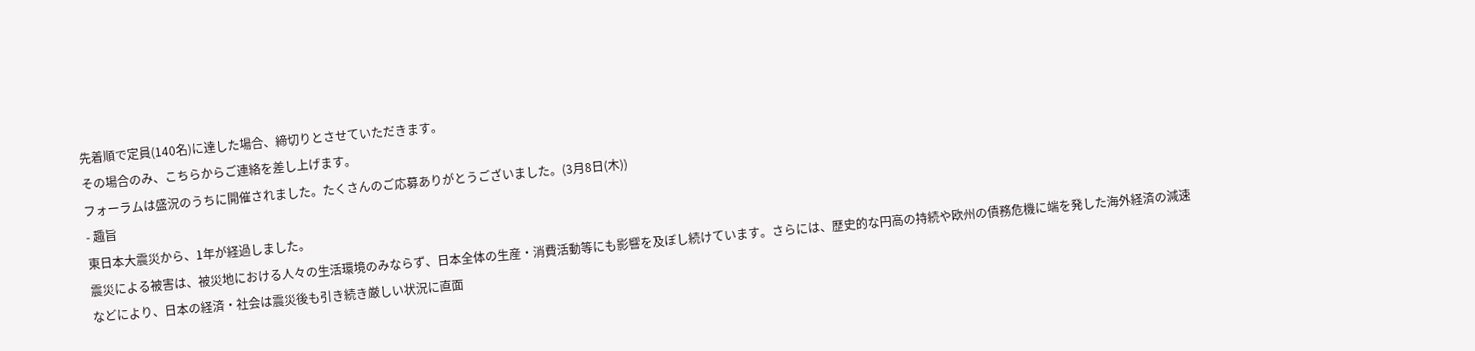先着順で定員(140名)に達した場合、締切りとさせていただきます。
その場合のみ、こちらからご連絡を差し上げます。
フォーラムは盛況のうちに開催されました。たくさんのご応募ありがとうございました。(3月8日(木))
- 趣旨
東日本大震災から、1年が経過しました。
震災による被害は、被災地における人々の生活環境のみならず、日本全体の生産・消費活動等にも影響を及ぼし続けています。さらには、歴史的な円高の持続や欧州の債務危機に端を発した海外経済の減速などにより、日本の経済・社会は震災後も引き続き厳しい状況に直面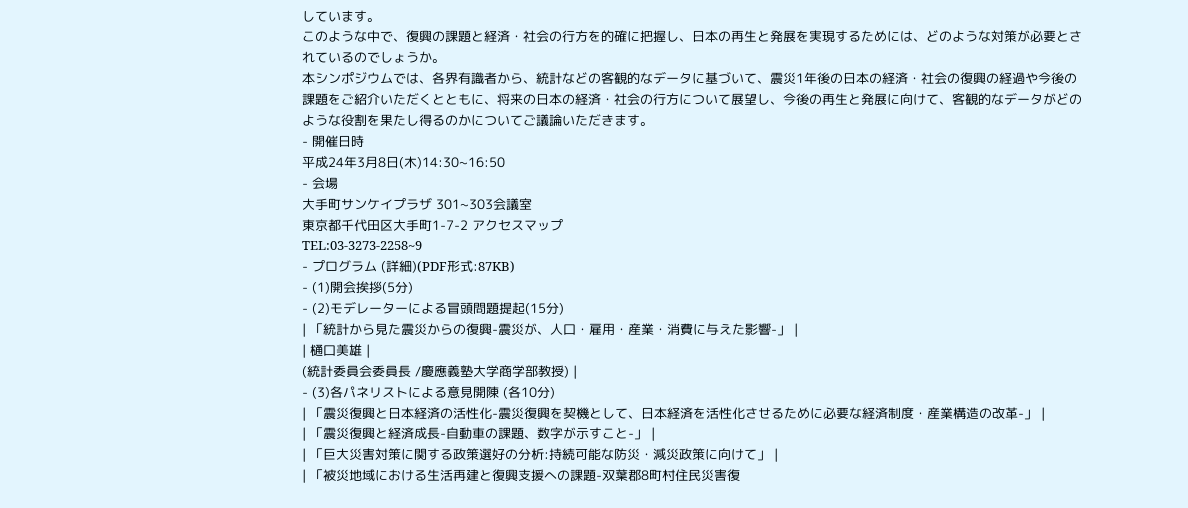しています。
このような中で、復興の課題と経済・社会の行方を的確に把握し、日本の再生と発展を実現するためには、どのような対策が必要とされているのでしょうか。
本シンポジウムでは、各界有識者から、統計などの客観的なデータに基づいて、震災1年後の日本の経済・社会の復興の経過や今後の課題をご紹介いただくとともに、将来の日本の経済・社会の行方について展望し、今後の再生と発展に向けて、客観的なデータがどのような役割を果たし得るのかについてご議論いただきます。
- 開催日時
平成24年3月8日(木)14:30~16:50
- 会場
大手町サンケイプラザ 301~303会議室
東京都千代田区大手町1-7-2 アクセスマップ
TEL:03-3273-2258~9
- プログラム (詳細)(PDF形式:87KB)
- (1)開会挨拶(5分)
- (2)モデレーターによる冒頭問題提起(15分)
| 「統計から見た震災からの復興-震災が、人口・雇用・産業・消費に与えた影響-」 |
| 樋口美雄 |
(統計委員会委員長 /慶應義塾大学商学部教授) |
- (3)各パネリストによる意見開陳 (各10分)
| 「震災復興と日本経済の活性化-震災復興を契機として、日本経済を活性化させるために必要な経済制度・産業構造の改革-」 |
| 「震災復興と経済成長-自動車の課題、数字が示すこと-」 |
| 「巨大災害対策に関する政策選好の分析:持続可能な防災・減災政策に向けて」 |
| 「被災地域における生活再建と復興支援への課題-双葉郡8町村住民災害復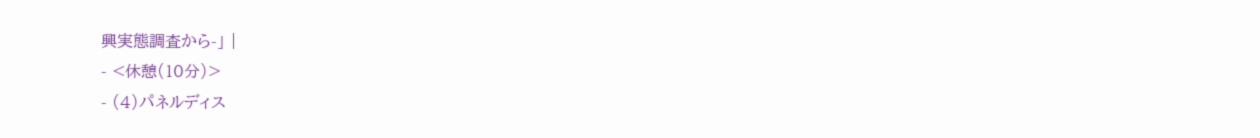興実態調査から-」 |
- <休憩(10分)>
- (4)パネルディス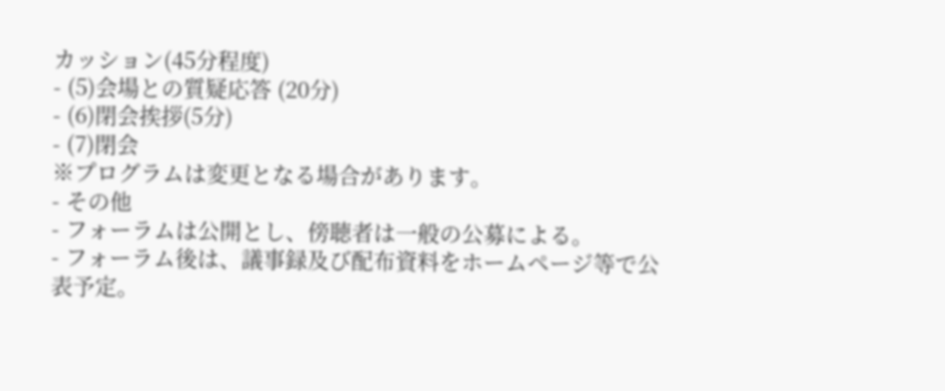カッション(45分程度)
- (5)会場との質疑応答 (20分)
- (6)閉会挨拶(5分)
- (7)閉会
※プログラムは変更となる場合があります。
- その他
- フォーラムは公開とし、傍聴者は一般の公募による。
- フォーラム後は、議事録及び配布資料をホームページ等で公表予定。